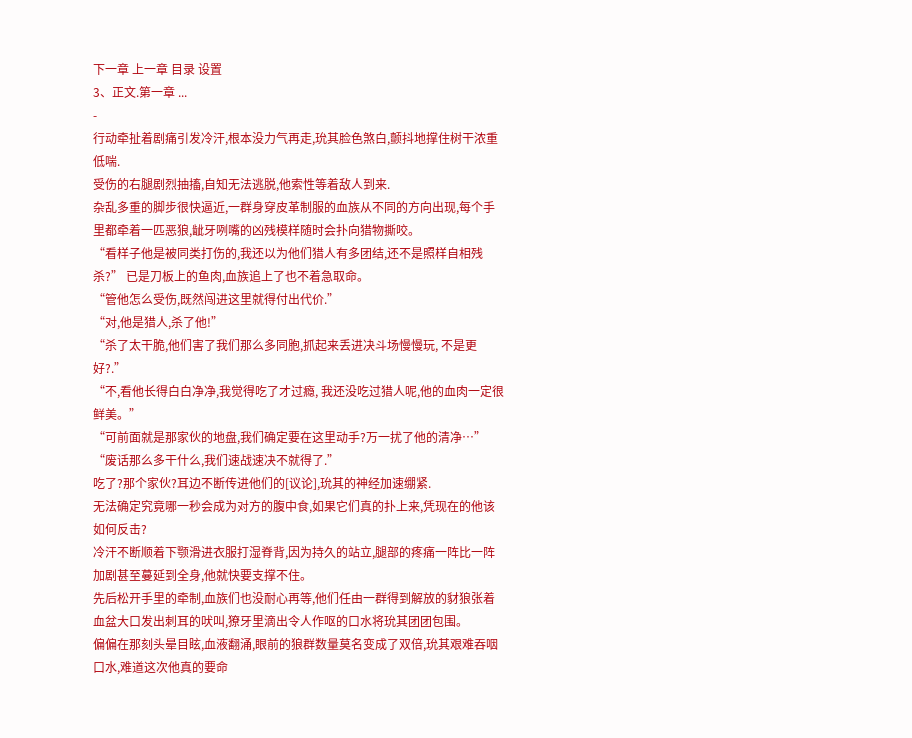下一章 上一章 目录 设置
3、正文.第一章 ...
-
行动牵扯着剧痛引发冷汗,根本没力气再走,玧其脸色煞白,颤抖地撑住树干浓重低喘.
受伤的右腿剧烈抽搐,自知无法逃脱,他索性等着敌人到来.
杂乱多重的脚步很快逼近,一群身穿皮革制服的血族从不同的方向出现,每个手里都牵着一匹恶狼,龇牙咧嘴的凶残模样随时会扑向猎物撕咬。
“看样子他是被同类打伤的,我还以为他们猎人有多团结,还不是照样自相残杀?” 已是刀板上的鱼肉,血族追上了也不着急取命。
“管他怎么受伤,既然闯进这里就得付出代价.”
“对,他是猎人,杀了他!”
“杀了太干脆,他们害了我们那么多同胞,抓起来丢进决斗场慢慢玩, 不是更好?.”
“不,看他长得白白净净,我觉得吃了才过瘾, 我还没吃过猎人呢,他的血肉一定很鲜美。”
“可前面就是那家伙的地盘,我们确定要在这里动手?万一扰了他的清净…”
“废话那么多干什么,我们速战速决不就得了.”
吃了?那个家伙?耳边不断传进他们的[议论],玧其的神经加速绷紧.
无法确定究竟哪一秒会成为对方的腹中食,如果它们真的扑上来,凭现在的他该如何反击?
冷汗不断顺着下颚滑进衣服打湿脊背,因为持久的站立,腿部的疼痛一阵比一阵加剧甚至蔓延到全身,他就快要支撑不住。
先后松开手里的牵制,血族们也没耐心再等,他们任由一群得到解放的豺狼张着血盆大口发出刺耳的吠叫,獠牙里滴出令人作呕的口水将玧其团团包围。
偏偏在那刻头晕目眩,血液翻涌,眼前的狼群数量莫名变成了双倍,玧其艰难吞咽口水,难道这次他真的要命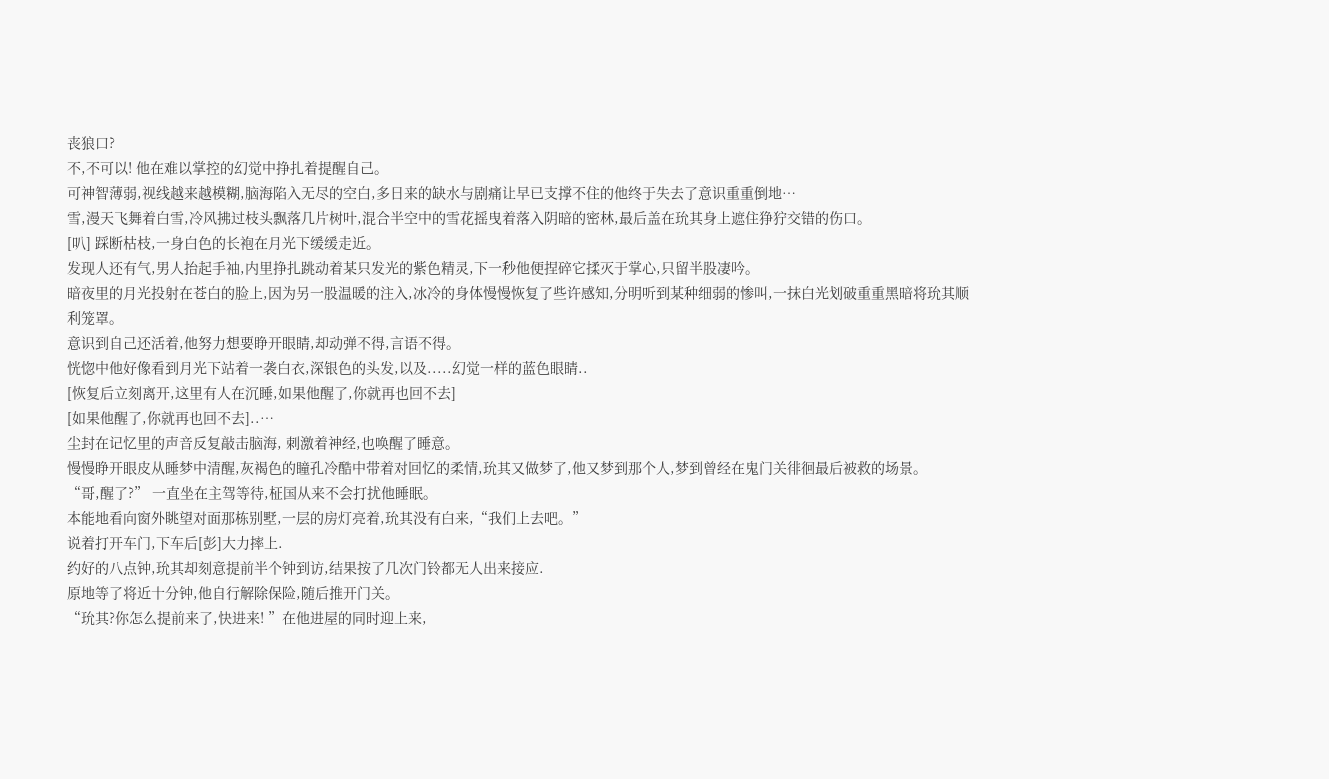丧狼口?
不,不可以! 他在难以掌控的幻觉中挣扎着提醒自己。
可神智薄弱,视线越来越模糊,脑海陷入无尽的空白,多日来的缺水与剧痛让早已支撑不住的他终于失去了意识重重倒地…
雪,漫天飞舞着白雪,冷风拂过枝头飘落几片树叶,混合半空中的雪花摇曳着落入阴暗的密林,最后盖在玧其身上遮住狰狞交错的伤口。
[叭] 踩断枯枝,一身白色的长袍在月光下缓缓走近。
发现人还有气,男人抬起手袖,内里挣扎跳动着某只发光的紫色精灵,下一秒他便捏碎它揉灭于掌心,只留半股凄吟。
暗夜里的月光投射在苍白的脸上,因为另一股温暖的注入,冰冷的身体慢慢恢复了些许感知,分明听到某种细弱的惨叫,一抹白光划破重重黑暗将玧其顺利笼罩。
意识到自己还活着,他努力想要睁开眼睛,却动弹不得,言语不得。
恍惚中他好像看到月光下站着一袭白衣,深银色的头发,以及.....幻觉一样的蓝色眼睛..
[恢复后立刻离开,这里有人在沉睡,如果他醒了,你就再也回不去]
[如果他醒了,你就再也回不去]..…
尘封在记忆里的声音反复敲击脑海, 刺激着神经,也唤醒了睡意。
慢慢睁开眼皮从睡梦中清醒,灰褐色的瞳孔冷酷中带着对回忆的柔情,玧其又做梦了,他又梦到那个人,梦到曾经在鬼门关徘徊最后被救的场景。
“哥,醒了?” 一直坐在主驾等待,柾国从来不会打扰他睡眠。
本能地看向窗外眺望对面那栋别墅,一层的房灯亮着,玧其没有白来,“我们上去吧。”
说着打开车门,下车后[彭]大力摔上.
约好的八点钟,玧其却刻意提前半个钟到访,结果按了几次门铃都无人出来接应.
原地等了将近十分钟,他自行解除保险,随后推开门关。
“玧其?你怎么提前来了,快进来! ”在他进屋的同时迎上来,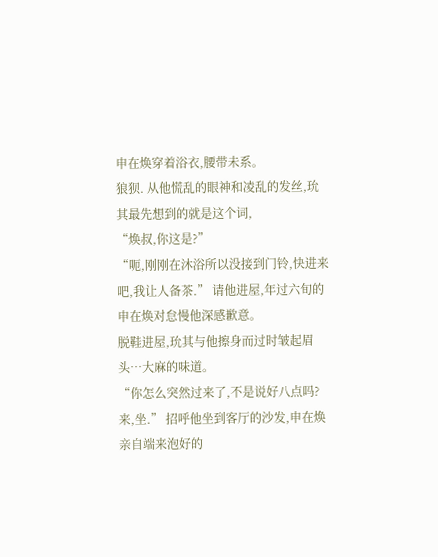申在焕穿着浴衣,腰带未系。
狼狈. 从他慌乱的眼神和凌乱的发丝,玧其最先想到的就是这个词,
“焕叔,你这是?”
“呃,刚刚在沐浴所以没接到门铃,快进来吧,我让人备茶.” 请他进屋,年过六旬的申在焕对怠慢他深感歉意。
脱鞋进屋,玧其与他擦身而过时皱起眉头…大麻的味道。
“你怎么突然过来了,不是说好八点吗?来,坐.” 招呼他坐到客厅的沙发,申在焕亲自端来泡好的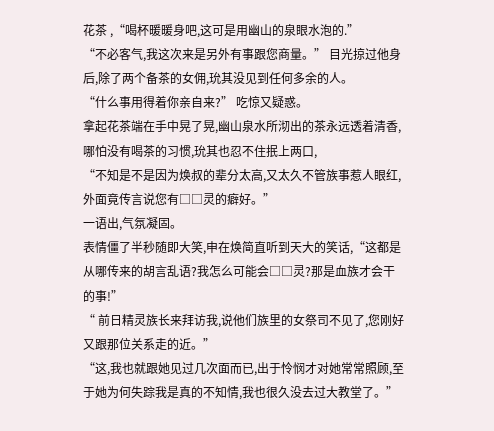花茶 ,“喝杯暖暖身吧,这可是用幽山的泉眼水泡的.”
“不必客气,我这次来是另外有事跟您商量。” 目光掠过他身后,除了两个备茶的女佣,玧其没见到任何多余的人。
“什么事用得着你亲自来?” 吃惊又疑惑。
拿起花茶端在手中晃了晃,幽山泉水所沏出的茶永远透着清香,哪怕没有喝茶的习惯,玧其也忍不住抿上两口,
“不知是不是因为焕叔的辈分太高,又太久不管族事惹人眼红,外面竟传言说您有□□灵的癖好。”
一语出,气氛凝固。
表情僵了半秒随即大笑,申在焕简直听到天大的笑话,“这都是从哪传来的胡言乱语?我怎么可能会□□灵?那是血族才会干的事!”
“ 前日精灵族长来拜访我,说他们族里的女祭司不见了,您刚好又跟那位关系走的近。”
“这,我也就跟她见过几次面而已,出于怜悯才对她常常照顾,至于她为何失踪我是真的不知情,我也很久没去过大教堂了。”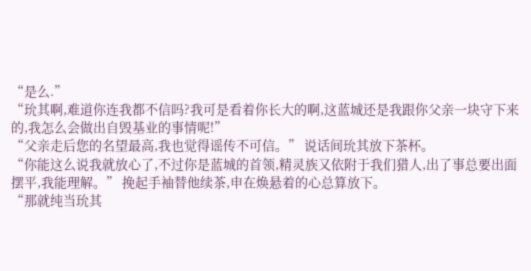“是么.”
“玧其啊,难道你连我都不信吗?我可是看着你长大的啊,这蓝城还是我跟你父亲一块守下来的,我怎么会做出自毁基业的事情呢!”
“父亲走后您的名望最高,我也觉得谣传不可信。” 说话间玧其放下茶杯。
“你能这么说我就放心了,不过你是蓝城的首领,精灵族又依附于我们猎人,出了事总要出面摆平,我能理解。” 挽起手袖替他续茶,申在焕悬着的心总算放下。
“那就纯当玧其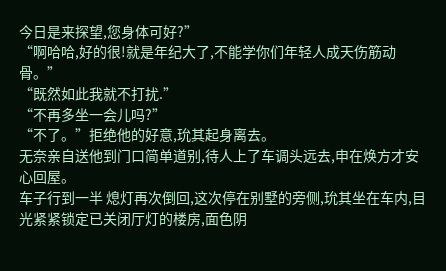今日是来探望,您身体可好?”
“啊哈哈,好的很!就是年纪大了,不能学你们年轻人成天伤筋动骨。”
“既然如此我就不打扰.”
“不再多坐一会儿吗?”
“不了。”拒绝他的好意,玧其起身离去。
无奈亲自送他到门口简单道别,待人上了车调头远去,申在焕方才安心回屋。
车子行到一半 熄灯再次倒回,这次停在别墅的旁侧,玧其坐在车内,目光紧紧锁定已关闭厅灯的楼房,面色阴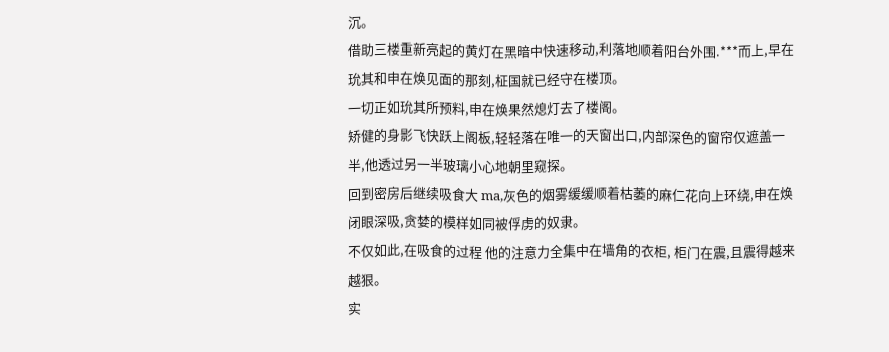沉。
借助三楼重新亮起的黄灯在黑暗中快速移动,利落地顺着阳台外围.***而上,早在玧其和申在焕见面的那刻,柾国就已经守在楼顶。
一切正如玧其所预料,申在焕果然熄灯去了楼阁。
矫健的身影飞快跃上阁板,轻轻落在唯一的天窗出口,内部深色的窗帘仅遮盖一半,他透过另一半玻璃小心地朝里窥探。
回到密房后继续吸食大 ma,灰色的烟雾缓缓顺着枯萎的麻仁花向上环绕,申在焕闭眼深吸,贪婪的模样如同被俘虏的奴隶。
不仅如此,在吸食的过程 他的注意力全集中在墙角的衣柜, 柜门在震,且震得越来越狠。
实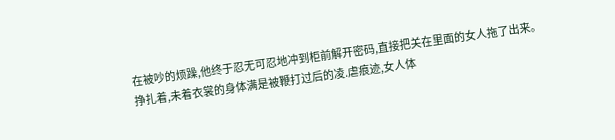在被吵的烦躁,他终于忍无可忍地冲到柜前解开密码,直接把关在里面的女人拖了出来。
挣扎着,未着衣裳的身体满是被鞭打过后的凌.虐痕迹,女人体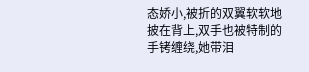态娇小,被折的双翼软软地披在背上,双手也被特制的手铐缠绕,她带泪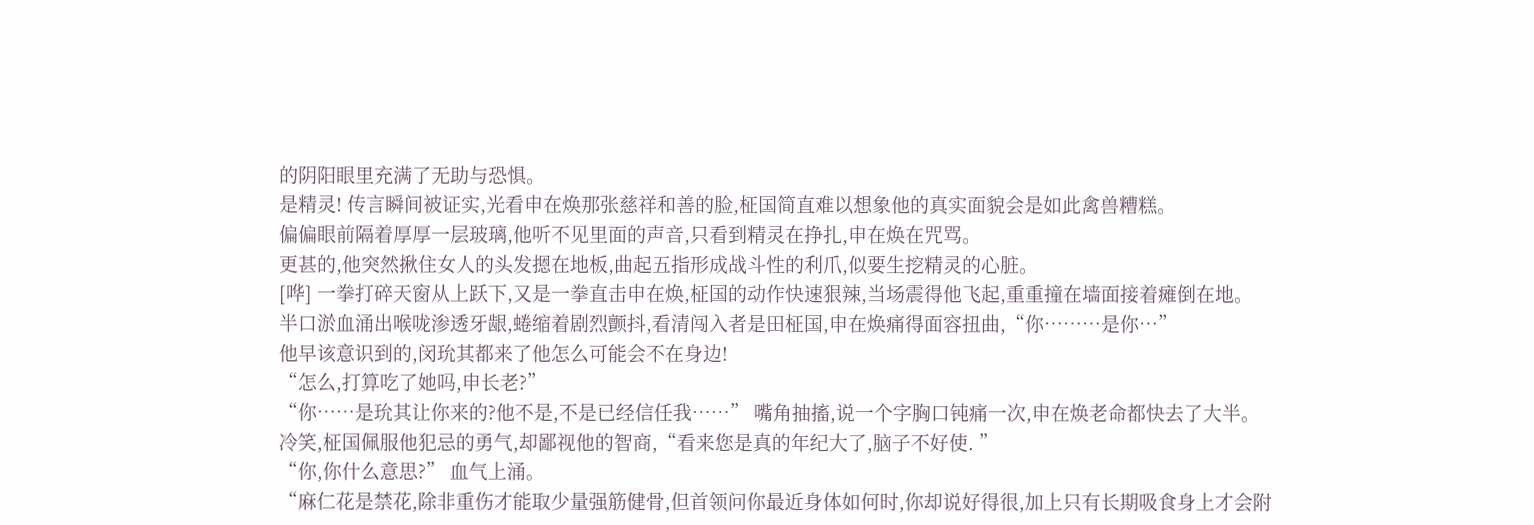的阴阳眼里充满了无助与恐惧。
是精灵! 传言瞬间被证实,光看申在焕那张慈祥和善的脸,柾国简直难以想象他的真实面貌会是如此禽兽糟糕。
偏偏眼前隔着厚厚一层玻璃,他听不见里面的声音,只看到精灵在挣扎,申在焕在咒骂。
更甚的,他突然揪住女人的头发摁在地板,曲起五指形成战斗性的利爪,似要生挖精灵的心脏。
[哗] 一拳打碎天窗从上跃下,又是一拳直击申在焕,柾国的动作快速狠辣,当场震得他飞起,重重撞在墙面接着瘫倒在地。
半口淤血涌出喉咙渗透牙龈,蜷缩着剧烈颤抖,看清闯入者是田柾国,申在焕痛得面容扭曲,“你………是你…”
他早该意识到的,闵玧其都来了他怎么可能会不在身边!
“怎么,打算吃了她吗,申长老?”
“你……是玧其让你来的?他不是,不是已经信任我……” 嘴角抽搐,说一个字胸口钝痛一次,申在焕老命都快去了大半。
冷笑,柾国佩服他犯忌的勇气,却鄙视他的智商,“看来您是真的年纪大了,脑子不好使. ”
“你,你什么意思?” 血气上涌。
“麻仁花是禁花,除非重伤才能取少量强筋健骨,但首领问你最近身体如何时,你却说好得很,加上只有长期吸食身上才会附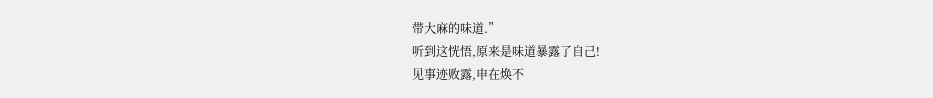带大麻的味道.”
听到这恍悟,原来是味道暴露了自己!
见事迹败露,申在焕不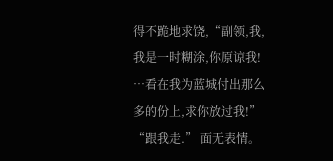得不跪地求饶,“副领,我,我是一时糊涂,你原谅我! …看在我为蓝城付出那么多的份上,求你放过我!”
“跟我走.” 面无表情。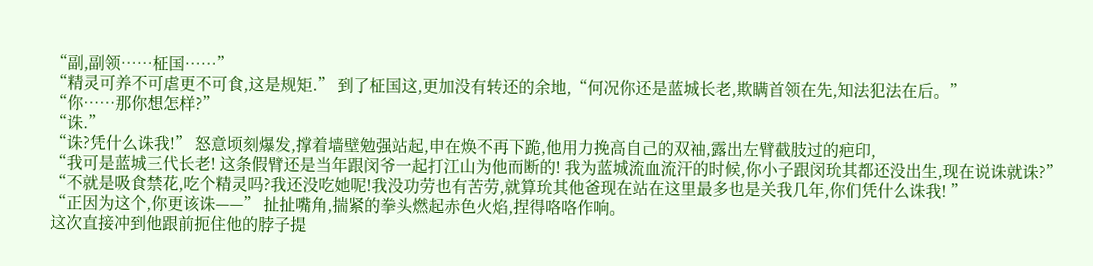“副,副领……柾国……”
“精灵可养不可虐更不可食,这是规矩.” 到了柾国这,更加没有转还的余地,“何况你还是蓝城长老,欺瞒首领在先,知法犯法在后。”
“你……那你想怎样?”
“诛.”
“诛?凭什么诛我!” 怒意顷刻爆发,撑着墙壁勉强站起,申在焕不再下跪,他用力挽高自己的双袖,露出左臂截肢过的疤印,
“我可是蓝城三代长老! 这条假臂还是当年跟闵爷一起打江山为他而断的! 我为蓝城流血流汗的时候,你小子跟闵玧其都还没出生,现在说诛就诛?”
“不就是吸食禁花,吃个精灵吗?我还没吃她呢!我没功劳也有苦劳,就算玧其他爸现在站在这里最多也是关我几年,你们凭什么诛我! ”
“正因为这个,你更该诛——” 扯扯嘴角,揣紧的拳头燃起赤色火焰,捏得咯咯作响。
这次直接冲到他跟前扼住他的脖子提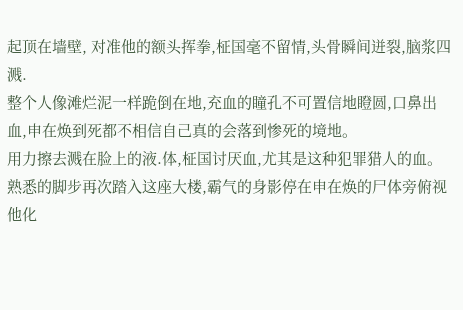起顶在墙壁, 对准他的额头挥拳,柾国毫不留情,头骨瞬间迸裂,脑浆四溅.
整个人像滩烂泥一样跪倒在地,充血的瞳孔不可置信地瞪圆,口鼻出血,申在焕到死都不相信自己真的会落到惨死的境地。
用力擦去溅在脸上的液.体,柾国讨厌血,尤其是这种犯罪猎人的血。
熟悉的脚步再次踏入这座大楼,霸气的身影停在申在焕的尸体旁俯视他化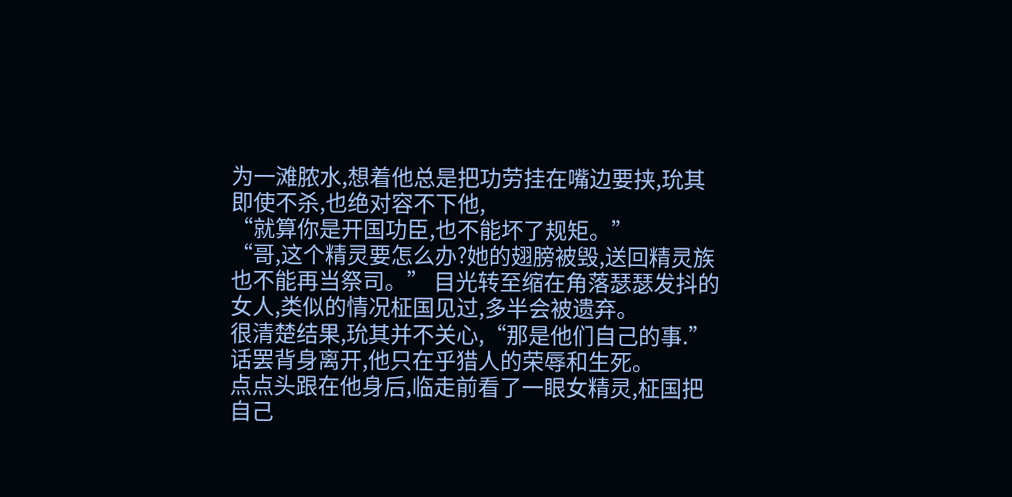为一滩脓水,想着他总是把功劳挂在嘴边要挟,玧其即使不杀,也绝对容不下他,
“就算你是开国功臣,也不能坏了规矩。”
“哥,这个精灵要怎么办?她的翅膀被毁,送回精灵族也不能再当祭司。” 目光转至缩在角落瑟瑟发抖的女人,类似的情况柾国见过,多半会被遗弃。
很清楚结果,玧其并不关心,“那是他们自己的事.”
话罢背身离开,他只在乎猎人的荣辱和生死。
点点头跟在他身后,临走前看了一眼女精灵,柾国把自己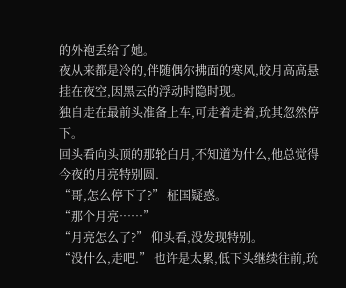的外袍丢给了她。
夜从来都是冷的,伴随偶尔拂面的寒风,皎月高高悬挂在夜空,因黑云的浮动时隐时现。
独自走在最前头准备上车,可走着走着,玧其忽然停下。
回头看向头顶的那轮白月,不知道为什么,他总觉得今夜的月亮特别圆.
“哥,怎么停下了?” 柾国疑惑。
“那个月亮……”
“月亮怎么了?” 仰头看,没发现特别。
“没什么,走吧.” 也许是太累,低下头继续往前,玧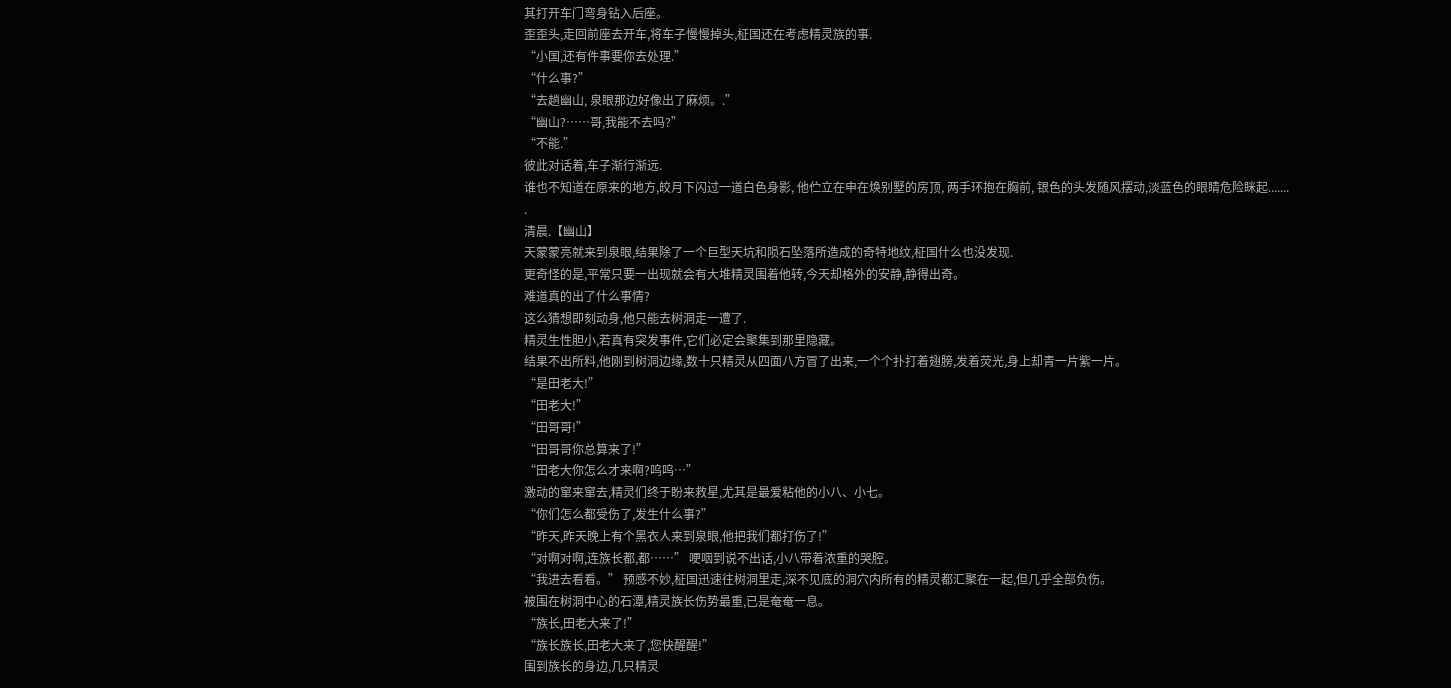其打开车门弯身钻入后座。
歪歪头,走回前座去开车,将车子慢慢掉头,柾国还在考虑精灵族的事.
“小国,还有件事要你去处理.”
“什么事?”
“去趟幽山, 泉眼那边好像出了麻烦。.”
“幽山?……哥,我能不去吗?”
“不能.”
彼此对话着,车子渐行渐远.
谁也不知道在原来的地方,皎月下闪过一道白色身影, 他伫立在申在焕别墅的房顶, 两手环抱在胸前, 银色的头发随风摆动,淡蓝色的眼睛危险眯起.......
.
清晨.【幽山】
天蒙蒙亮就来到泉眼,结果除了一个巨型天坑和陨石坠落所造成的奇特地纹,柾国什么也没发现.
更奇怪的是,平常只要一出现就会有大堆精灵围着他转,今天却格外的安静,静得出奇。
难道真的出了什么事情?
这么猜想即刻动身,他只能去树洞走一遭了.
精灵生性胆小,若真有突发事件,它们必定会聚集到那里隐藏。
结果不出所料,他刚到树洞边缘,数十只精灵从四面八方冒了出来,一个个扑打着翅膀,发着荧光,身上却青一片紫一片。
“是田老大!”
“田老大!”
“田哥哥!”
“田哥哥你总算来了!”
“田老大你怎么才来啊?呜呜…”
激动的窜来窜去,精灵们终于盼来救星,尤其是最爱粘他的小八、小七。
“你们怎么都受伤了,发生什么事?”
“昨天,昨天晚上有个黑衣人来到泉眼,他把我们都打伤了!”
“对啊对啊,连族长都,都……” 哽咽到说不出话,小八带着浓重的哭腔。
“我进去看看。” 预感不妙,柾国迅速往树洞里走,深不见底的洞穴内所有的精灵都汇聚在一起,但几乎全部负伤。
被围在树洞中心的石潭,精灵族长伤势最重,已是奄奄一息。
“族长,田老大来了!”
“族长族长,田老大来了,您快醒醒!”
围到族长的身边,几只精灵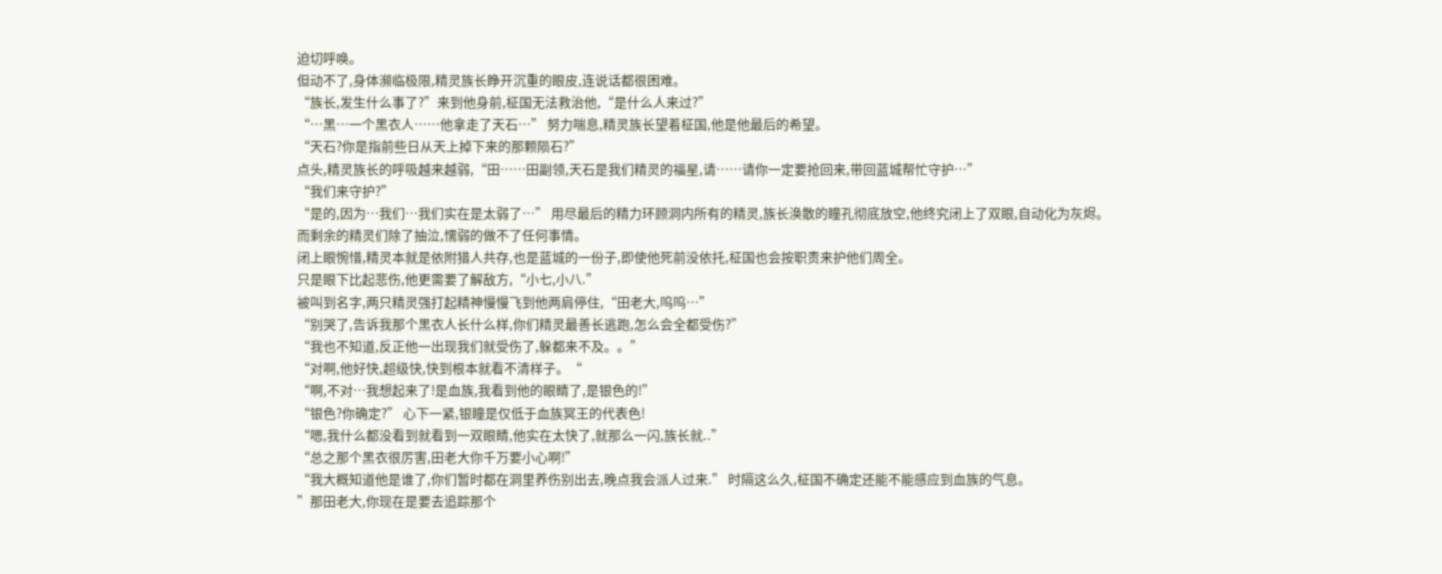迫切呼唤。
但动不了,身体濒临极限,精灵族长睁开沉重的眼皮,连说话都很困难。
“族长,发生什么事了?”来到他身前,柾国无法救治他,“是什么人来过?”
“…黑…一个黑衣人……他拿走了天石…” 努力喘息,精灵族长望着柾国,他是他最后的希望。
“天石?你是指前些日从天上掉下来的那颗陨石?”
点头,精灵族长的呼吸越来越弱,“田……田副领,天石是我们精灵的福星,请……请你一定要抢回来,带回蓝城帮忙守护…”
“我们来守护?”
“是的,因为…我们…我们实在是太弱了…” 用尽最后的精力环顾洞内所有的精灵,族长涣散的瞳孔彻底放空,他终究闭上了双眼,自动化为灰烬。
而剩余的精灵们除了抽泣,懦弱的做不了任何事情。
闭上眼惋惜,精灵本就是依附猎人共存,也是蓝城的一份子,即使他死前没依托,柾国也会按职责来护他们周全。
只是眼下比起悲伤,他更需要了解敌方,“小七,小八.”
被叫到名字,两只精灵强打起精神慢慢飞到他两肩停住,“田老大,呜呜…”
“别哭了,告诉我那个黑衣人长什么样,你们精灵最善长逃跑,怎么会全都受伤?”
“我也不知道,反正他一出现我们就受伤了,躲都来不及。。”
“对啊,他好快,超级快,快到根本就看不清样子。“
“啊,不对…我想起来了!是血族,我看到他的眼睛了,是银色的!”
“银色?你确定?” 心下一紧,银瞳是仅低于血族冥王的代表色!
“嗯,我什么都没看到就看到一双眼睛,他实在太快了,就那么一闪,族长就..”
“总之那个黑衣很厉害,田老大你千万要小心啊!”
“我大概知道他是谁了,你们暂时都在洞里养伤别出去,晚点我会派人过来.” 时隔这么久,柾国不确定还能不能感应到血族的气息。
”那田老大,你现在是要去追踪那个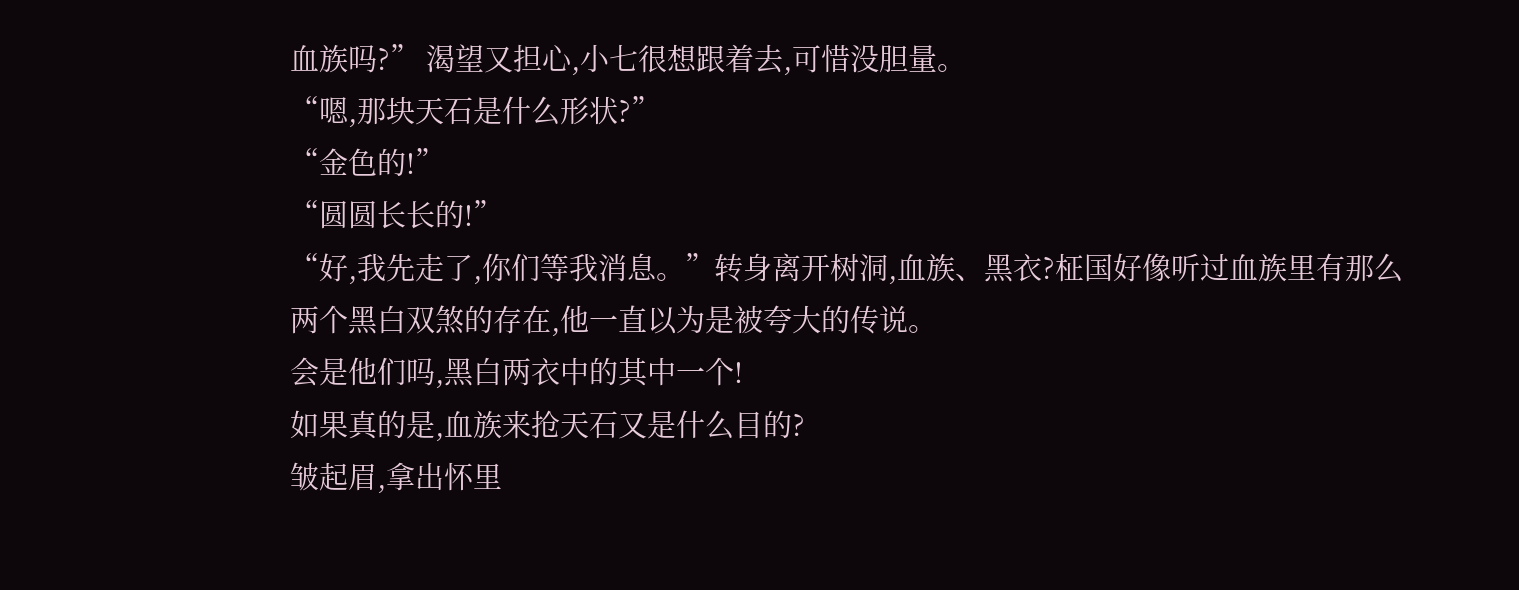血族吗?” 渴望又担心,小七很想跟着去,可惜没胆量。
“嗯,那块天石是什么形状?”
“金色的!”
“圆圆长长的!”
“好,我先走了,你们等我消息。”转身离开树洞,血族、黑衣?柾国好像听过血族里有那么两个黑白双煞的存在,他一直以为是被夸大的传说。
会是他们吗,黑白两衣中的其中一个!
如果真的是,血族来抢天石又是什么目的?
皱起眉,拿出怀里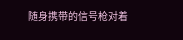随身携带的信号枪对着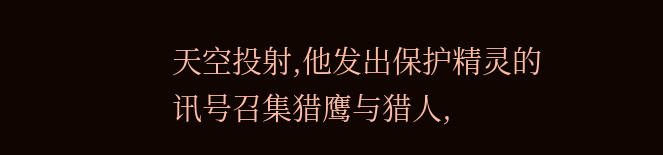天空投射,他发出保护精灵的讯号召集猎鹰与猎人,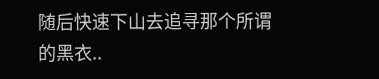随后快速下山去追寻那个所谓的黑衣..